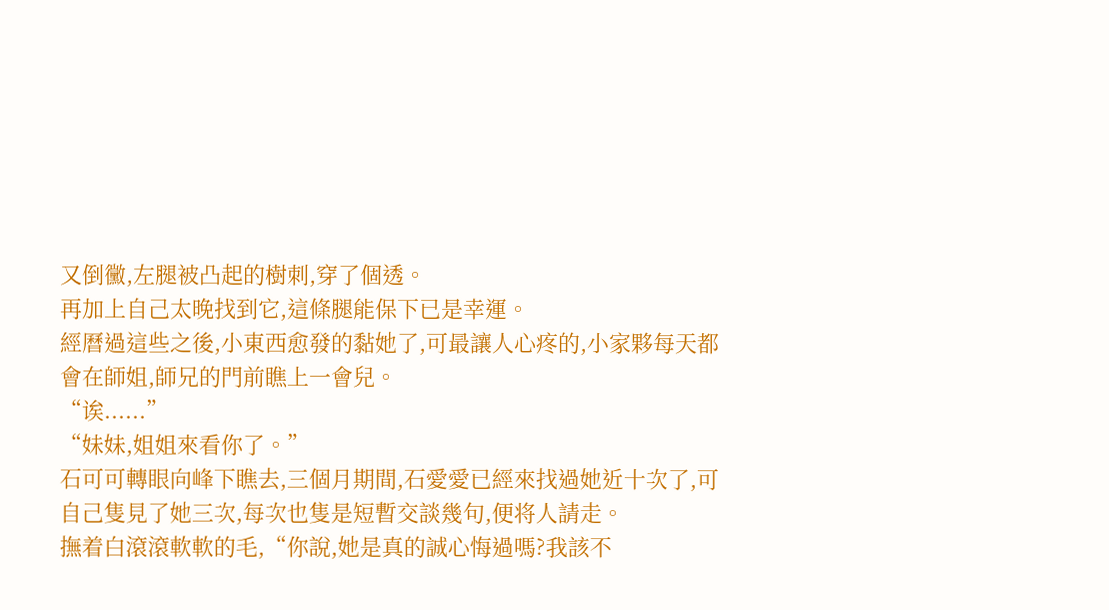又倒黴,左腿被凸起的樹刺,穿了個透。
再加上自己太晚找到它,這條腿能保下已是幸運。
經曆過這些之後,小東西愈發的黏她了,可最讓人心疼的,小家夥每天都會在師姐,師兄的門前瞧上一會兒。
“诶......”
“妹妹,姐姐來看你了。”
石可可轉眼向峰下瞧去,三個月期間,石愛愛已經來找過她近十次了,可自己隻見了她三次,每次也隻是短暫交談幾句,便将人請走。
撫着白滾滾軟軟的毛,“你說,她是真的誠心悔過嗎?我該不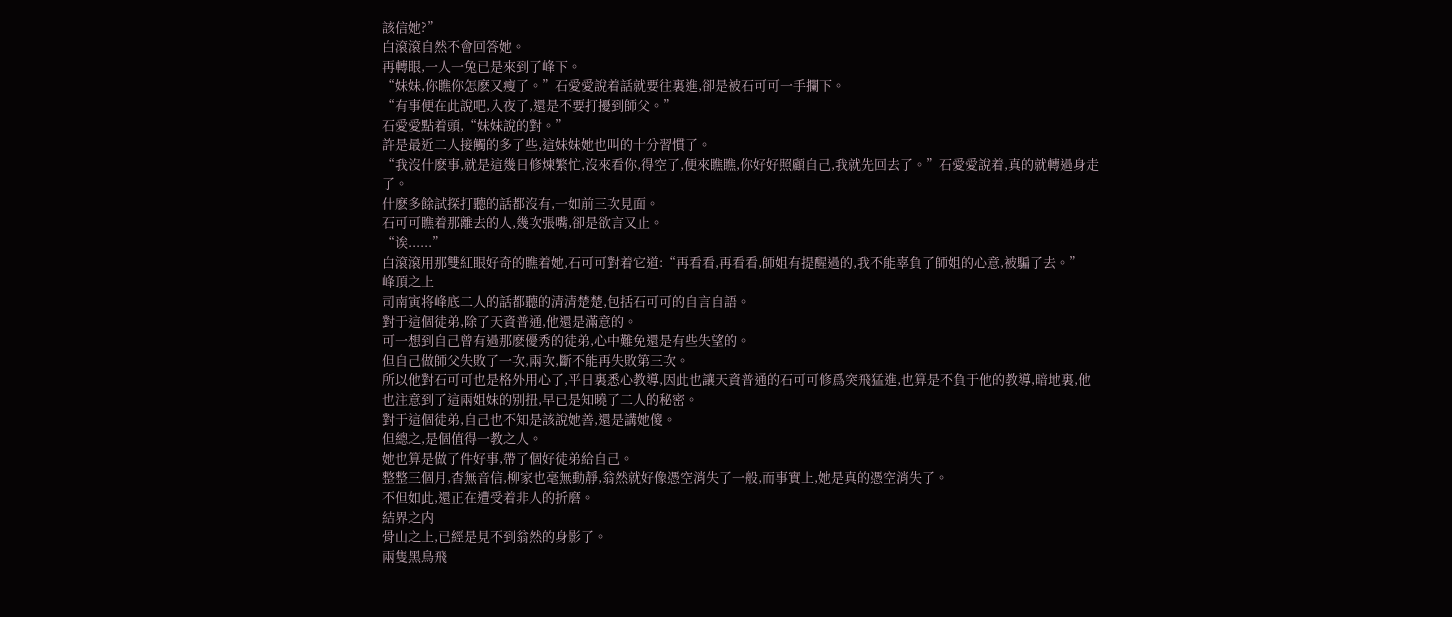該信她?”
白滾滾自然不會回答她。
再轉眼,一人一兔已是來到了峰下。
“妹妹,你瞧你怎麽又瘦了。”石愛愛說着話就要往裏進,卻是被石可可一手攔下。
“有事便在此說吧,入夜了,還是不要打擾到師父。”
石愛愛點着頭,“妹妹說的對。”
許是最近二人接觸的多了些,這妹妹她也叫的十分習慣了。
“我沒什麽事,就是這幾日修煉繁忙,沒來看你,得空了,便來瞧瞧,你好好照顧自己,我就先回去了。”石愛愛說着,真的就轉過身走了。
什麽多餘試探打聽的話都沒有,一如前三次見面。
石可可瞧着那離去的人,幾次張嘴,卻是欲言又止。
“诶......”
白滾滾用那雙紅眼好奇的瞧着她,石可可對着它道:“再看看,再看看,師姐有提醒過的,我不能辜負了師姐的心意,被騙了去。”
峰頂之上
司南寅将峰底二人的話都聽的清清楚楚,包括石可可的自言自語。
對于這個徒弟,除了天資普通,他還是滿意的。
可一想到自己曾有過那麽優秀的徒弟,心中難免還是有些失望的。
但自己做師父失敗了一次,兩次,斷不能再失敗第三次。
所以他對石可可也是格外用心了,平日裏悉心教導,因此也讓天資普通的石可可修爲突飛猛進,也算是不負于他的教導,暗地裏,他也注意到了這兩姐妹的别扭,早已是知曉了二人的秘密。
對于這個徒弟,自己也不知是該說她善,還是講她傻。
但總之,是個值得一教之人。
她也算是做了件好事,帶了個好徒弟給自己。
整整三個月,杳無音信,柳家也毫無動靜,翁然就好像憑空消失了一般,而事實上,她是真的憑空消失了。
不但如此,還正在遭受着非人的折磨。
結界之内
骨山之上,已經是見不到翁然的身影了。
兩隻黑鳥飛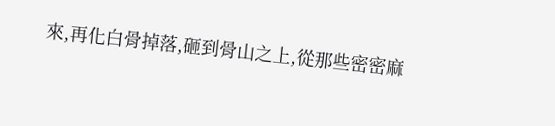來,再化白骨掉落,砸到骨山之上,從那些密密麻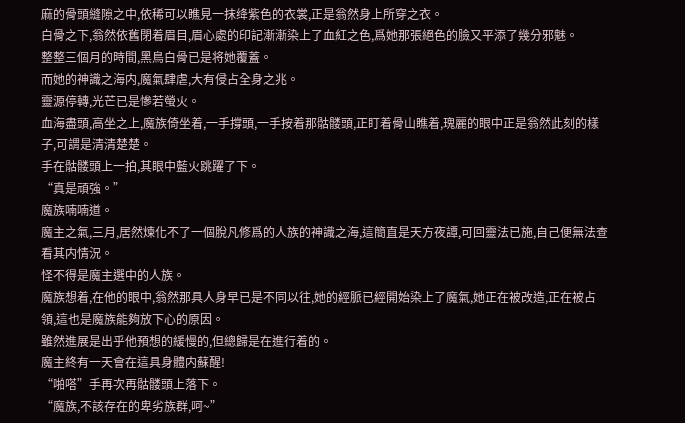麻的骨頭縫隙之中,依稀可以瞧見一抹绛紫色的衣裳,正是翁然身上所穿之衣。
白骨之下,翁然依舊閉着眉目,眉心處的印記漸漸染上了血紅之色,爲她那張絕色的臉又平添了幾分邪魅。
整整三個月的時間,黑鳥白骨已是将她覆蓋。
而她的神識之海内,魔氣肆虐,大有侵占全身之兆。
靈源停轉,光芒已是慘若螢火。
血海盡頭,高坐之上,魔族倚坐着,一手撐頭,一手按着那骷髅頭,正盯着骨山瞧着,瑰麗的眼中正是翁然此刻的樣子,可謂是清清楚楚。
手在骷髅頭上一拍,其眼中藍火跳躍了下。
“真是頑強。”
魔族喃喃道。
魔主之氣,三月,居然煉化不了一個脫凡修爲的人族的神識之海,這簡直是天方夜譚,可回靈法已施,自己便無法查看其内情況。
怪不得是魔主選中的人族。
魔族想着,在他的眼中,翁然那具人身早已是不同以往,她的經脈已經開始染上了魔氣,她正在被改造,正在被占領,這也是魔族能夠放下心的原因。
雖然進展是出乎他預想的緩慢的,但總歸是在進行着的。
魔主終有一天會在這具身體内蘇醒!
“啪嗒”手再次再骷髅頭上落下。
“魔族,不該存在的卑劣族群,呵~”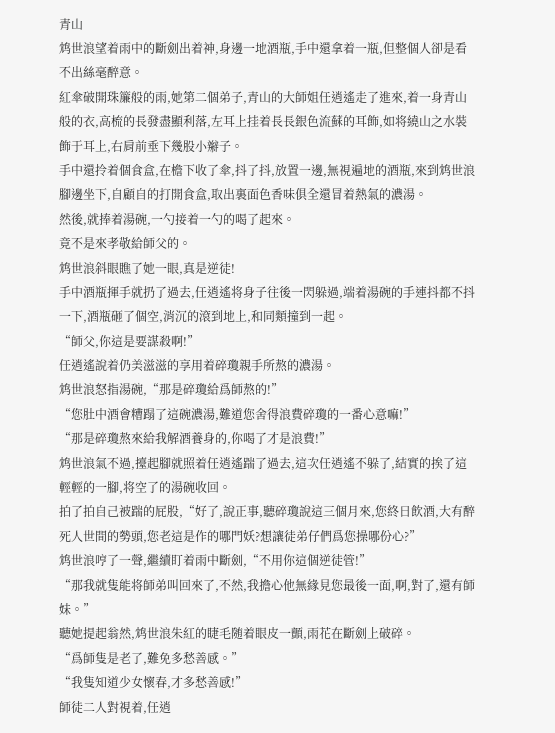青山
鸩世浪望着雨中的斷劍出着神,身邊一地酒瓶,手中還拿着一瓶,但整個人卻是看不出絲毫醉意。
紅傘破開珠簾般的雨,她第二個弟子,青山的大師姐任逍遙走了進來,着一身青山般的衣,高梳的長發盡顯利落,左耳上挂着長長銀色流蘇的耳飾,如将繞山之水裝飾于耳上,右肩前垂下幾股小辮子。
手中還拎着個食盒,在檐下收了傘,抖了抖,放置一邊,無視遍地的酒瓶,來到鸩世浪腳邊坐下,自顧自的打開食盒,取出裏面色香味俱全還冒着熱氣的濃湯。
然後,就捧着湯碗,一勺接着一勺的喝了起來。
竟不是來孝敬給師父的。
鸩世浪斜眼瞧了她一眼,真是逆徒!
手中酒瓶揮手就扔了過去,任逍遙将身子往後一閃躲過,端着湯碗的手連抖都不抖一下,酒瓶砸了個空,消沉的滾到地上,和同類撞到一起。
“師父,你這是要謀殺啊!”
任逍遙說着仍美滋滋的享用着碎瓊親手所熬的濃湯。
鸩世浪怒指湯碗,“那是碎瓊給爲師熬的!”
“您肚中酒會糟蹋了這碗濃湯,難道您舍得浪費碎瓊的一番心意嘛!”
“那是碎瓊熬來給我解酒養身的,你喝了才是浪費!”
鸩世浪氣不過,擡起腳就照着任逍遙踹了過去,這次任逍遙不躲了,結實的挨了這輕輕的一腳,将空了的湯碗收回。
拍了拍自己被踹的屁股,“好了,說正事,聽碎瓊說這三個月來,您終日飲酒,大有醉死人世間的勢頭,您老這是作的哪門妖?想讓徒弟仔們爲您操哪份心?”
鸩世浪哼了一聲,繼續盯着雨中斷劍,“不用你這個逆徒管!”
“那我就隻能将師弟叫回來了,不然,我擔心他無緣見您最後一面,啊,對了,還有師妹。”
聽她提起翁然,鸩世浪朱紅的睫毛随着眼皮一顫,雨花在斷劍上破碎。
“爲師隻是老了,難免多愁善感。”
“我隻知道少女懷春,才多愁善感!”
師徒二人對視着,任逍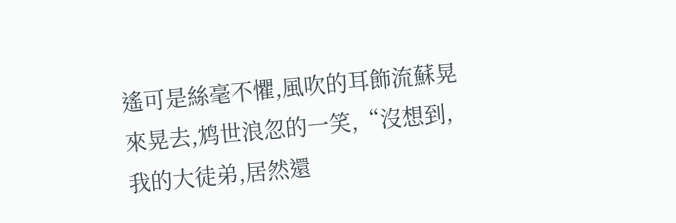遙可是絲毫不懼,風吹的耳飾流蘇晃來晃去,鸩世浪忽的一笑,“沒想到,我的大徒弟,居然還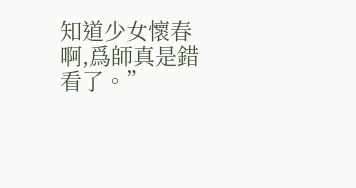知道少女懷春啊,爲師真是錯看了。”